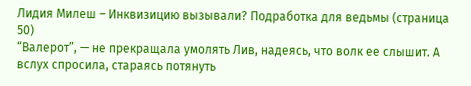Лидия Милеш – Инквизицию вызывали? Подработка для ведьмы (страница 50)
“Валерот”, — не прекращала умолять Лив, надеясь, что волк ее слышит. А вслух спросила, стараясь потянуть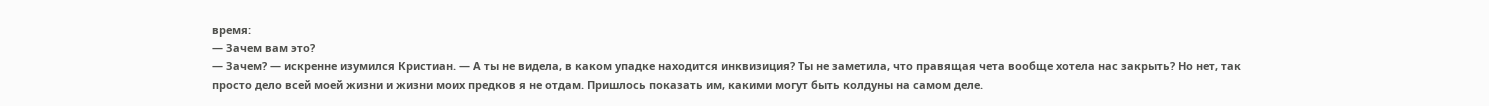время:
— Зачем вам это?
— Зачем? — искренне изумился Кристиан. — А ты не видела, в каком упадке находится инквизиция? Ты не заметила, что правящая чета вообще хотела нас закрыть? Но нет, так просто дело всей моей жизни и жизни моих предков я не отдам. Пришлось показать им, какими могут быть колдуны на самом деле.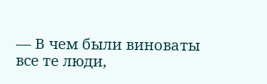— В чем были виноваты все те люди,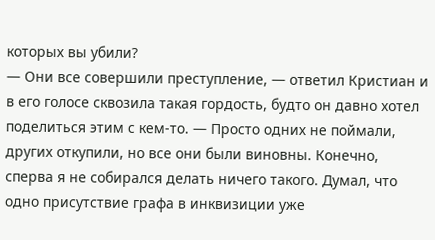которых вы убили?
— Они все совершили преступление, — ответил Кристиан и в его голосе сквозила такая гордость, будто он давно хотел поделиться этим с кем-то. — Просто одних не поймали, других откупили, но все они были виновны. Конечно, сперва я не собирался делать ничего такого. Думал, что одно присутствие графа в инквизиции уже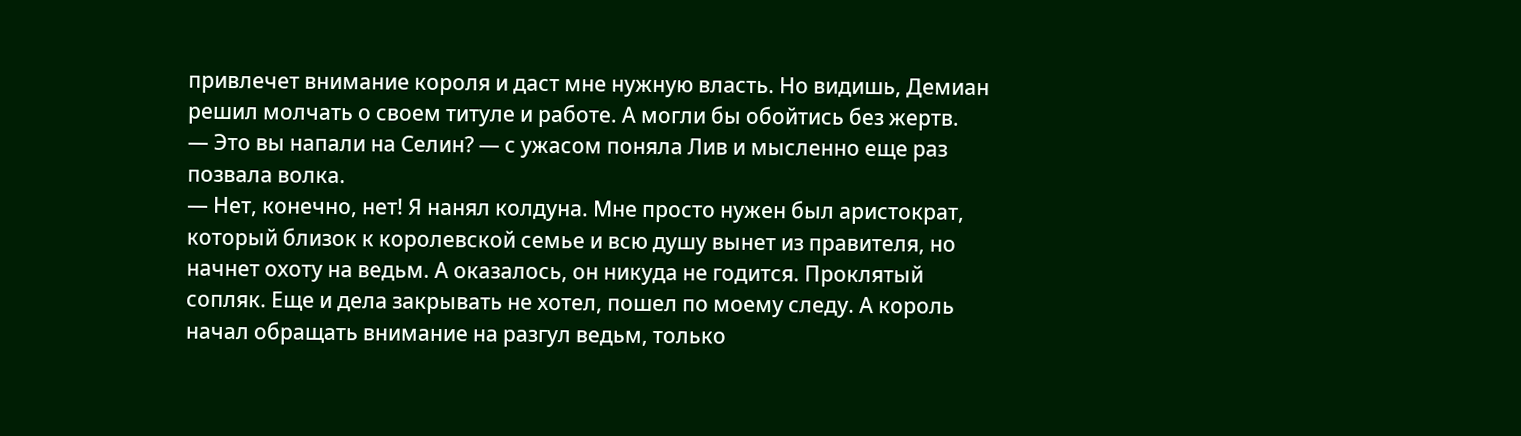привлечет внимание короля и даст мне нужную власть. Но видишь, Демиан решил молчать о своем титуле и работе. А могли бы обойтись без жертв.
— Это вы напали на Селин? — с ужасом поняла Лив и мысленно еще раз позвала волка.
— Нет, конечно, нет! Я нанял колдуна. Мне просто нужен был аристократ, который близок к королевской семье и всю душу вынет из правителя, но начнет охоту на ведьм. А оказалось, он никуда не годится. Проклятый сопляк. Еще и дела закрывать не хотел, пошел по моему следу. А король начал обращать внимание на разгул ведьм, только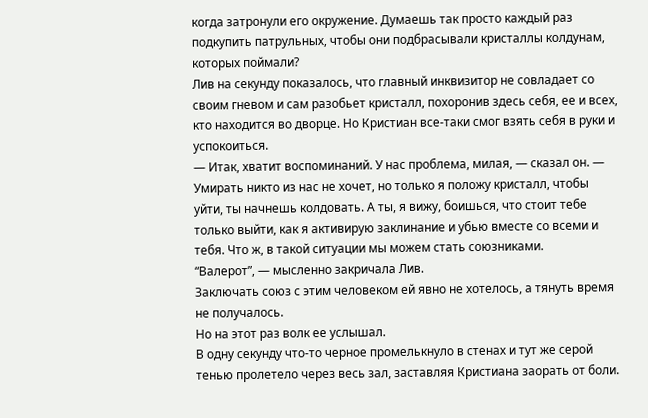когда затронули его окружение. Думаешь так просто каждый раз подкупить патрульных, чтобы они подбрасывали кристаллы колдунам, которых поймали?
Лив на секунду показалось, что главный инквизитор не совладает со своим гневом и сам разобьет кристалл, похоронив здесь себя, ее и всех, кто находится во дворце. Но Кристиан все-таки смог взять себя в руки и успокоиться.
— Итак, хватит воспоминаний. У нас проблема, милая, — сказал он. — Умирать никто из нас не хочет, но только я положу кристалл, чтобы уйти, ты начнешь колдовать. А ты, я вижу, боишься, что стоит тебе только выйти, как я активирую заклинание и убью вместе со всеми и тебя. Что ж, в такой ситуации мы можем стать союзниками.
“Валерот”, — мысленно закричала Лив.
Заключать союз с этим человеком ей явно не хотелось, а тянуть время не получалось.
Но на этот раз волк ее услышал.
В одну секунду что-то черное промелькнуло в стенах и тут же серой тенью пролетело через весь зал, заставляя Кристиана заорать от боли.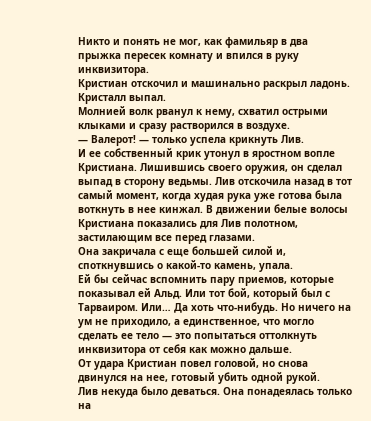Никто и понять не мог, как фамильяр в два прыжка пересек комнату и впился в руку инквизитора.
Кристиан отскочил и машинально раскрыл ладонь.
Кристалл выпал.
Молнией волк рванул к нему, схватил острыми клыками и сразу растворился в воздухе.
— Валерот! — только успела крикнуть Лив.
И ее собственный крик утонул в яростном вопле Кристиана. Лишившись своего оружия, он сделал выпад в сторону ведьмы. Лив отскочила назад в тот самый момент, когда худая рука уже готова была воткнуть в нее кинжал. В движении белые волосы Кристиана показались для Лив полотном, застилающим все перед глазами.
Она закричала с еще большей силой и, споткнувшись о какой-то камень, упала.
Ей бы сейчас вспомнить пару приемов, которые показывал ей Альд. Или тот бой, который был с Тарваиром. Или… Да хоть что-нибудь. Но ничего на ум не приходило, а единственное, что могло сделать ее тело — это попытаться оттолкнуть инквизитора от себя как можно дальше.
От удара Кристиан повел головой, но снова двинулся на нее, готовый убить одной рукой.
Лив некуда было деваться. Она понадеялась только на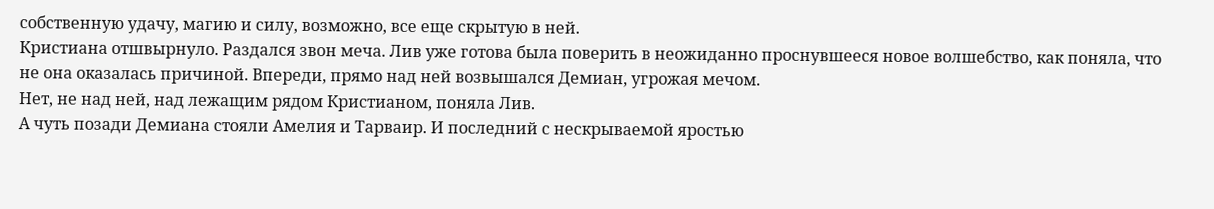собственную удачу, магию и силу, возможно, все еще скрытую в ней.
Кристиана отшвырнуло. Раздался звон меча. Лив уже готова была поверить в неожиданно проснувшееся новое волшебство, как поняла, что не она оказалась причиной. Впереди, прямо над ней возвышался Демиан, угрожая мечом.
Нет, не над ней, над лежащим рядом Кристианом, поняла Лив.
А чуть позади Демиана стояли Амелия и Тарваир. И последний с нескрываемой яростью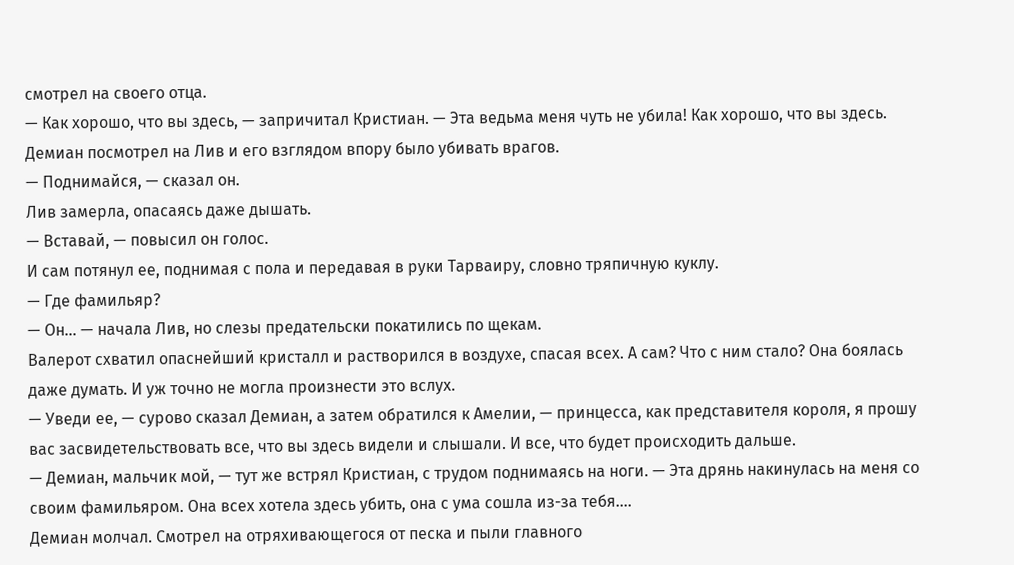смотрел на своего отца.
— Как хорошо, что вы здесь, — запричитал Кристиан. — Эта ведьма меня чуть не убила! Как хорошо, что вы здесь.
Демиан посмотрел на Лив и его взглядом впору было убивать врагов.
— Поднимайся, — сказал он.
Лив замерла, опасаясь даже дышать.
— Вставай, — повысил он голос.
И сам потянул ее, поднимая с пола и передавая в руки Тарваиру, словно тряпичную куклу.
— Где фамильяр?
— Он… — начала Лив, но слезы предательски покатились по щекам.
Валерот схватил опаснейший кристалл и растворился в воздухе, спасая всех. А сам? Что с ним стало? Она боялась даже думать. И уж точно не могла произнести это вслух.
— Уведи ее, — сурово сказал Демиан, а затем обратился к Амелии, — принцесса, как представителя короля, я прошу вас засвидетельствовать все, что вы здесь видели и слышали. И все, что будет происходить дальше.
— Демиан, мальчик мой, — тут же встрял Кристиан, с трудом поднимаясь на ноги. — Эта дрянь накинулась на меня со своим фамильяром. Она всех хотела здесь убить, она с ума сошла из-за тебя….
Демиан молчал. Смотрел на отряхивающегося от песка и пыли главного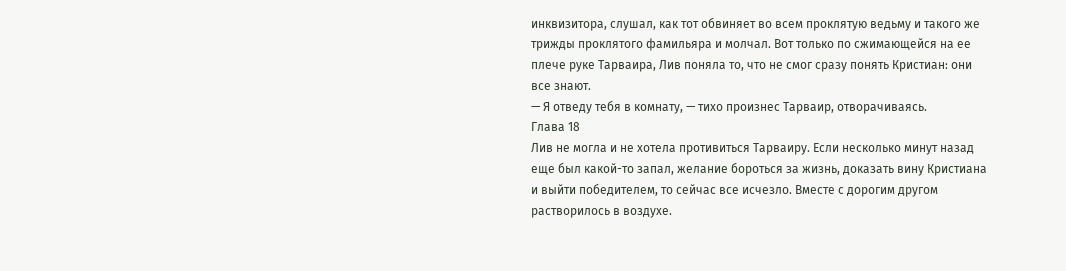инквизитора, слушал, как тот обвиняет во всем проклятую ведьму и такого же трижды проклятого фамильяра и молчал. Вот только по сжимающейся на ее плече руке Тарваира, Лив поняла то, что не смог сразу понять Кристиан: они все знают.
— Я отведу тебя в комнату, — тихо произнес Тарваир, отворачиваясь.
Глава 18
Лив не могла и не хотела противиться Тарваиру. Если несколько минут назад еще был какой-то запал, желание бороться за жизнь, доказать вину Кристиана и выйти победителем, то сейчас все исчезло. Вместе с дорогим другом растворилось в воздухе.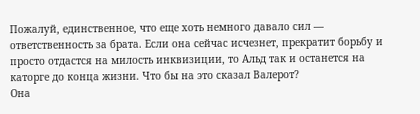Пожалуй, единственное, что еще хоть немного давало сил — ответственность за брата. Если она сейчас исчезнет, прекратит борьбу и просто отдастся на милость инквизиции, то Альд так и останется на каторге до конца жизни. Что бы на это сказал Валерот?
Она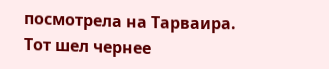посмотрела на Тарваира.
Тот шел чернее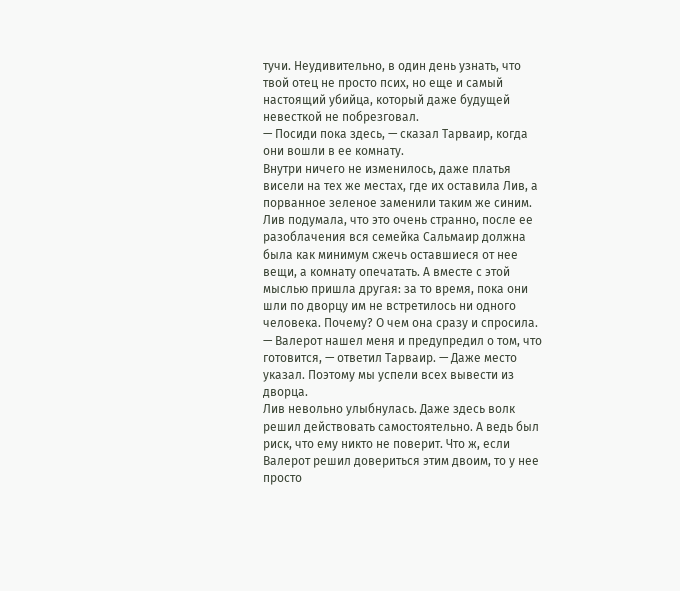тучи. Неудивительно, в один день узнать, что твой отец не просто псих, но еще и самый настоящий убийца, который даже будущей невесткой не побрезговал.
— Посиди пока здесь, — сказал Тарваир, когда они вошли в ее комнату.
Внутри ничего не изменилось, даже платья висели на тех же местах, где их оставила Лив, а порванное зеленое заменили таким же синим.
Лив подумала, что это очень странно, после ее разоблачения вся семейка Сальмаир должна была как минимум сжечь оставшиеся от нее вещи, а комнату опечатать. А вместе с этой мыслью пришла другая: за то время, пока они шли по дворцу им не встретилось ни одного человека. Почему? О чем она сразу и спросила.
— Валерот нашел меня и предупредил о том, что готовится, — ответил Тарваир. — Даже место указал. Поэтому мы успели всех вывести из дворца.
Лив невольно улыбнулась. Даже здесь волк решил действовать самостоятельно. А ведь был риск, что ему никто не поверит. Что ж, если Валерот решил довериться этим двоим, то у нее просто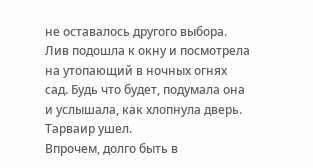не оставалось другого выбора. Лив подошла к окну и посмотрела на утопающий в ночных огнях сад. Будь что будет, подумала она и услышала, как хлопнула дверь. Тарваир ушел.
Впрочем, долго быть в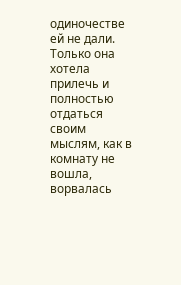одиночестве ей не дали. Только она хотела прилечь и полностью отдаться своим мыслям, как в комнату не вошла, ворвалась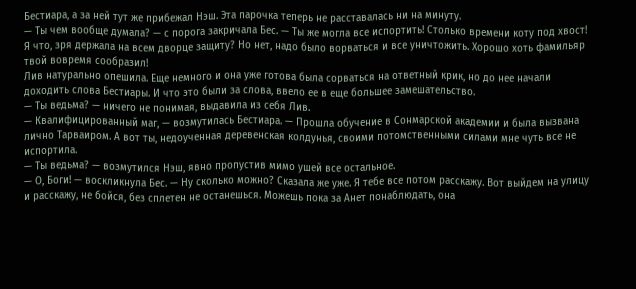Бестиара, а за ней тут же прибежал Нэш. Эта парочка теперь не расставалась ни на минуту.
— Ты чем вообще думала? — с порога закричала Бес. — Ты же могла все испортить! Столько времени коту под хвост! Я что, зря держала на всем дворце защиту? Но нет, надо было ворваться и все уничтожить. Хорошо хоть фамильяр твой вовремя сообразил!
Лив натурально опешила. Еще немного и она уже готова была сорваться на ответный крик, но до нее начали доходить слова Бестиары. И что это были за слова, ввело ее в еще большее замешательство.
— Ты ведьма? — ничего не понимая, выдавила из себя Лив.
— Квалифицированный маг, — возмутилась Бестиара. — Прошла обучение в Сонмарской академии и была вызвана лично Тарваиром. А вот ты, недоученная деревенская колдунья, своими потомственными силами мне чуть все не испортила.
— Ты ведьма? — возмутился Нэш, явно пропустив мимо ушей все остальное.
— О, Боги! — воскликнула Бес. — Ну сколько можно? Сказала же уже. Я тебе все потом расскажу. Вот выйдем на улицу и расскажу, не бойся, без сплетен не останешься. Можешь пока за Анет понаблюдать, она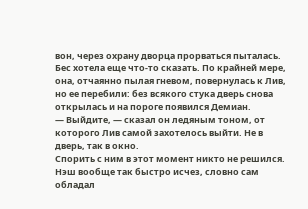вон, через охрану дворца прорваться пыталась.
Бес хотела еще что-то сказать. По крайней мере, она, отчаянно пылая гневом, повернулась к Лив, но ее перебили: без всякого стука дверь снова открылась и на пороге появился Демиан.
— Выйдите, — сказал он ледяным тоном, от которого Лив самой захотелось выйти. Не в дверь, так в окно.
Спорить с ним в этот момент никто не решился. Нэш вообще так быстро исчез, словно сам обладал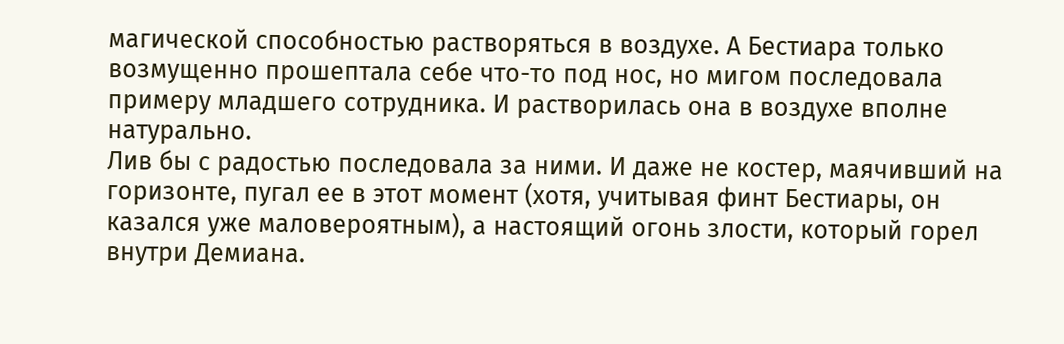магической способностью растворяться в воздухе. А Бестиара только возмущенно прошептала себе что-то под нос, но мигом последовала примеру младшего сотрудника. И растворилась она в воздухе вполне натурально.
Лив бы с радостью последовала за ними. И даже не костер, маячивший на горизонте, пугал ее в этот момент (хотя, учитывая финт Бестиары, он казался уже маловероятным), а настоящий огонь злости, который горел внутри Демиана.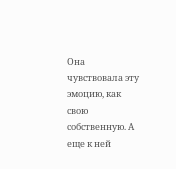Она чувствовала эту эмоцию, как свою собственную. А еще к ней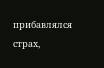прибавлялся страх,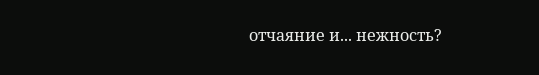отчаяние и... нежность?